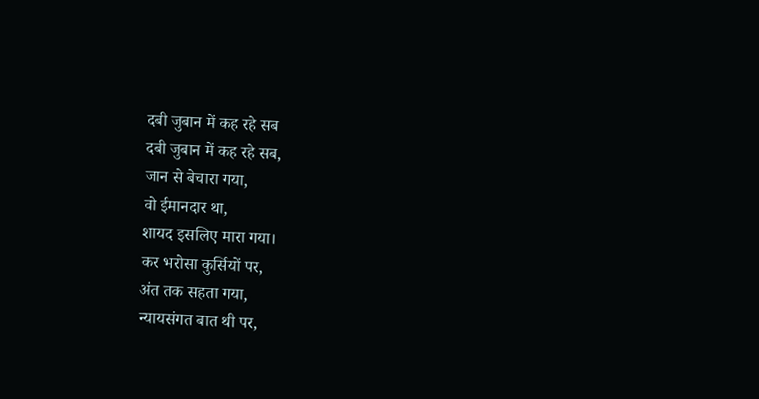दबी जुबान में कह रहे सब
दबी जुबान में कह रहे सब,
जान से बेचारा गया,
वो ईमानदार था,
शायद इसलिए मारा गया।
कर भरोसा कुर्सियों पर,
अंत तक सहता गया,
न्यायसंगत बात थी पर,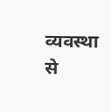व्यवस्था से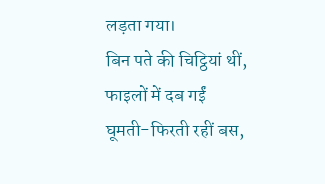लड़ता गया।
बिन पते की चिट्ठियां थीं,
फाइलों में दब गईं
घूमती-फिरती रहीं बस,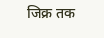जिक्र तक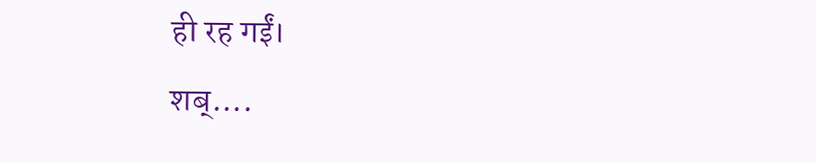ही रह गईं।
शब्....